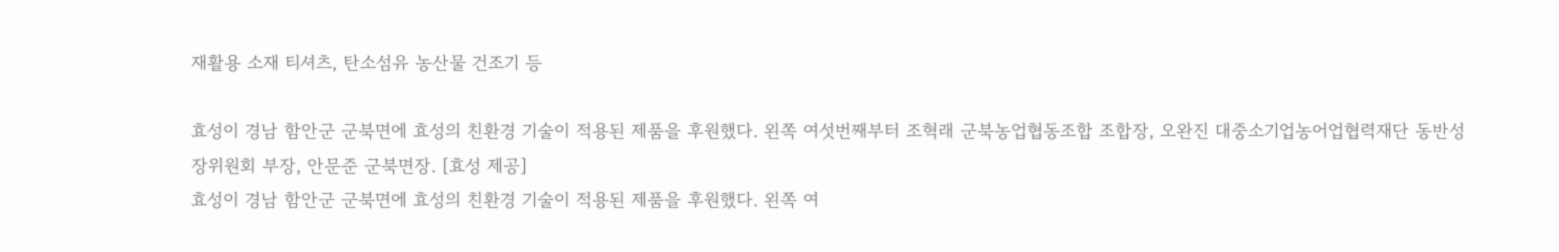재활용 소재 티셔츠, 탄소섬유 농산물 건조기 등

효성이 경남 함안군 군북면에 효성의 친환경 기술이 적용된 제품을 후원했다. 왼쪽 여섯번째부터 조혁래 군북농업협동조합 조합장, 오완진 대중소기업농어업협력재단 동반성장위원회 부장, 안문준 군북면장. [효성 제공]
효성이 경남 함안군 군북면에 효성의 친환경 기술이 적용된 제품을 후원했다. 왼쪽 여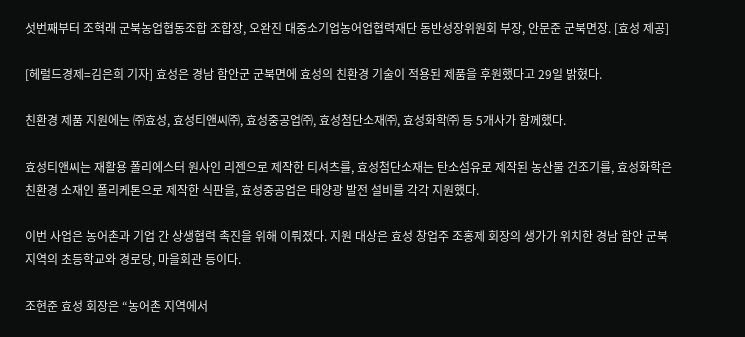섯번째부터 조혁래 군북농업협동조합 조합장, 오완진 대중소기업농어업협력재단 동반성장위원회 부장, 안문준 군북면장. [효성 제공]

[헤럴드경제=김은희 기자] 효성은 경남 함안군 군북면에 효성의 친환경 기술이 적용된 제품을 후원했다고 29일 밝혔다.

친환경 제품 지원에는 ㈜효성, 효성티앤씨㈜, 효성중공업㈜, 효성첨단소재㈜, 효성화학㈜ 등 5개사가 함께했다.

효성티앤씨는 재활용 폴리에스터 원사인 리젠으로 제작한 티셔츠를, 효성첨단소재는 탄소섬유로 제작된 농산물 건조기를, 효성화학은 친환경 소재인 폴리케톤으로 제작한 식판을, 효성중공업은 태양광 발전 설비를 각각 지원했다.

이번 사업은 농어촌과 기업 간 상생협력 촉진을 위해 이뤄졌다. 지원 대상은 효성 창업주 조홍제 회장의 생가가 위치한 경남 함안 군북 지역의 초등학교와 경로당, 마을회관 등이다.

조현준 효성 회장은 “농어촌 지역에서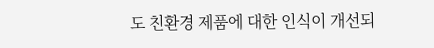도 친환경 제품에 대한 인식이 개선되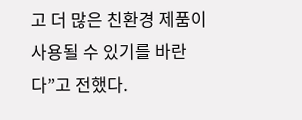고 더 많은 친환경 제품이 사용될 수 있기를 바란다”고 전했다.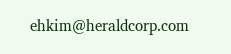ehkim@heraldcorp.com